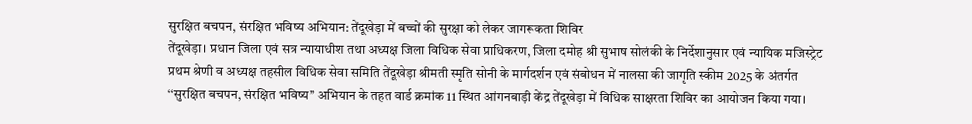सुरक्षित बचपन, संरक्षित भविष्य अभियान: तेंदूखेड़ा में बच्चों की सुरक्षा को लेकर जागरूकता शिविर
तेंदूखेड़ा। प्रधान जिला एवं सत्र न्यायाधीश तथा अध्यक्ष जिला विधिक सेवा प्राधिकरण, जिला दमोह श्री सुभाष सोलंकी के निर्देशानुसार एवं न्यायिक मजिस्ट्रेट प्रथम श्रेणी व अध्यक्ष तहसील विधिक सेवा समिति तेंदूखेड़ा श्रीमती स्मृति सोनी के मार्गदर्शन एवं संबोधन में नालसा की जागृति स्कीम 2025 के अंतर्गत ‘‘सुरक्षित बचपन, संरक्षित भविष्य’’ अभियान के तहत वार्ड क्रमांक 11 स्थित आंगनबाड़ी केंद्र तेंदूखेड़ा में विधिक साक्षरता शिविर का आयोजन किया गया।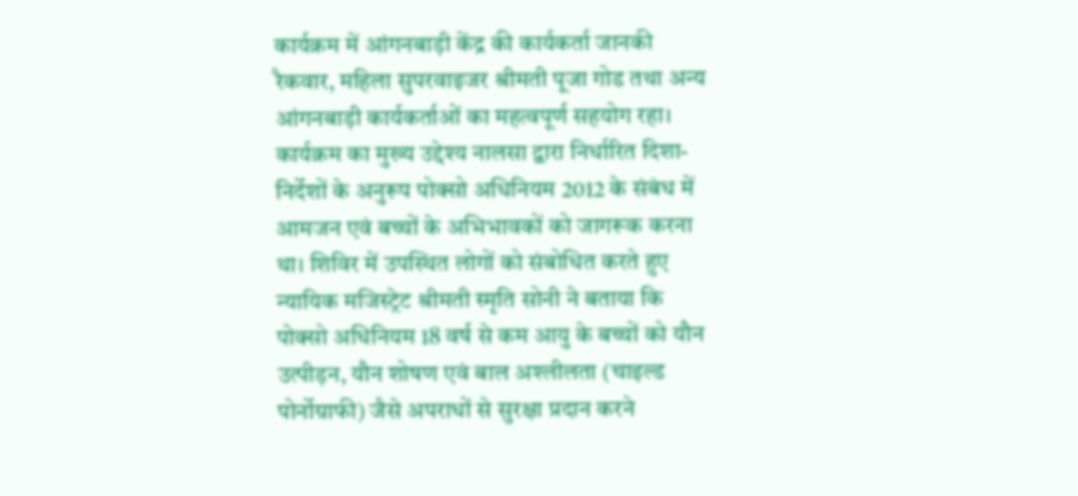कार्यक्रम में आंगनबाड़ी केंद्र की कार्यकर्ता जानकी रैकवार, महिला सुपरवाइजर श्रीमती पूजा गोड तथा अन्य आंगनबाड़ी कार्यकर्ताओं का महत्वपूर्ण सहयोग रहा। कार्यक्रम का मुख्य उद्देश्य नालसा द्वारा निर्धारित दिशा-निर्देशों के अनुरूप पोक्सो अधिनियम 2012 के संबंध में आमजन एवं बच्चों के अभिभावकों को जागरूक करना था। शिविर में उपस्थित लोगों को संबोधित करते हुए न्यायिक मजिस्ट्रेट श्रीमती स्मृति सोनी ने बताया कि पोक्सो अधिनियम 18 वर्ष से कम आयु के बच्चों को यौन उत्पीड़न, यौन शोषण एवं बाल अश्लीलता (चाइल्ड पोर्नोग्राफी) जैसे अपराधों से सुरक्षा प्रदान करने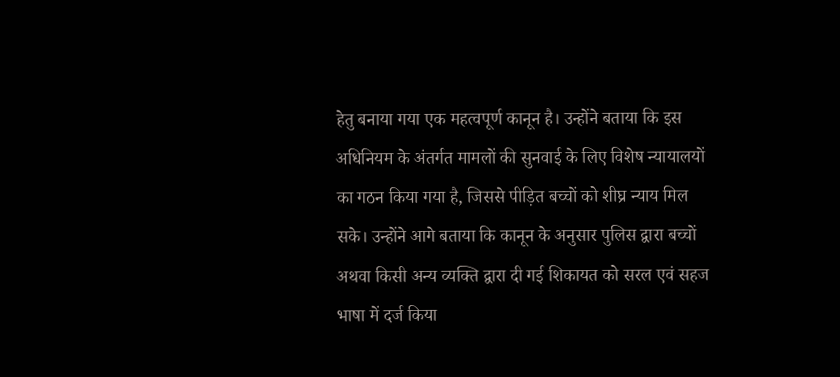हेतु बनाया गया एक महत्वपूर्ण कानून है। उन्होंने बताया कि इस अधिनियम के अंतर्गत मामलों की सुनवाई के लिए विशेष न्यायालयों का गठन किया गया है, जिससे पीड़ित बच्चों को शीघ्र न्याय मिल सके। उन्होंने आगे बताया कि कानून के अनुसार पुलिस द्वारा बच्चों अथवा किसी अन्य व्यक्ति द्वारा दी गई शिकायत को सरल एवं सहज भाषा में दर्ज किया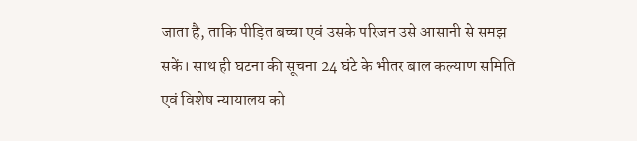जाता है, ताकि पीड़ित बच्चा एवं उसके परिजन उसे आसानी से समझ सकें। साथ ही घटना की सूचना 24 घंटे के भीतर बाल कल्याण समिति एवं विशेष न्यायालय को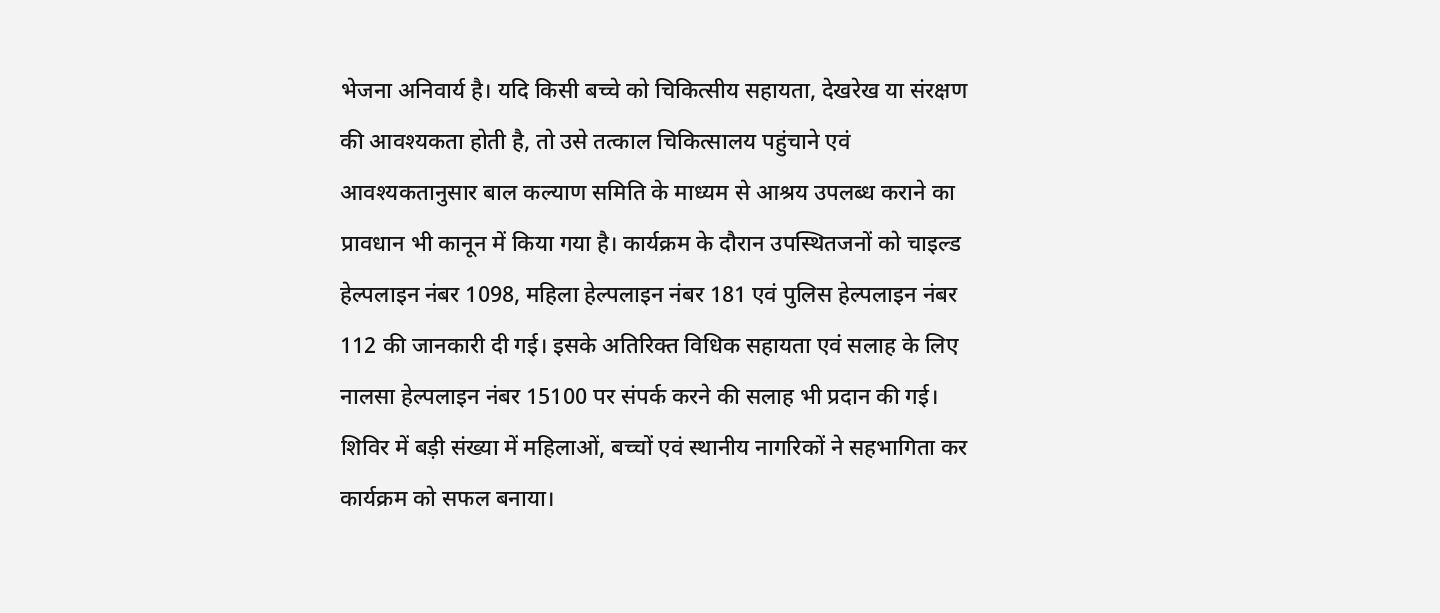भेजना अनिवार्य है। यदि किसी बच्चे को चिकित्सीय सहायता, देखरेख या संरक्षण की आवश्यकता होती है, तो उसे तत्काल चिकित्सालय पहुंचाने एवं आवश्यकतानुसार बाल कल्याण समिति के माध्यम से आश्रय उपलब्ध कराने का प्रावधान भी कानून में किया गया है। कार्यक्रम के दौरान उपस्थितजनों को चाइल्ड हेल्पलाइन नंबर 1098, महिला हेल्पलाइन नंबर 181 एवं पुलिस हेल्पलाइन नंबर 112 की जानकारी दी गई। इसके अतिरिक्त विधिक सहायता एवं सलाह के लिए नालसा हेल्पलाइन नंबर 15100 पर संपर्क करने की सलाह भी प्रदान की गई। शिविर में बड़ी संख्या में महिलाओं, बच्चों एवं स्थानीय नागरिकों ने सहभागिता कर कार्यक्रम को सफल बनाया।